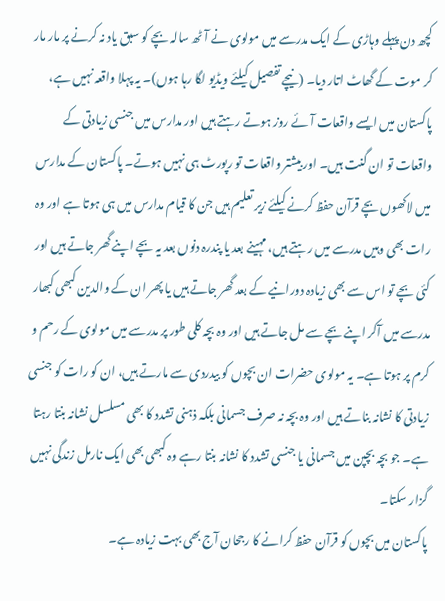کچھ دن پہلے وہاڑی کے ایک مدرسے میں مولوی نے آٹھ سالہ بچے کو سبق یاد نہ کرنے پر مار مار کر موت کے گھاٹ اتار دیا۔ (نیچے تفصیل کیلئے ویڈیو لگا رہا ہوں)۔ یہ پہلا واقعہ نہیں ہے، پاکستان میں ایسے واقعات آئے روز ہوتے رہتے ہیں اور مدارس میں جنسی زیادتی کے واقعات تو ان گنت ہیں۔ اور بیشتر واقعات تو رپورٹ ہی نہیں ہوتے۔ پاکستان کے مدارس میں لاکھوں بچے قرآن حفظ کرنے کیلئے زیر تعلیم ہیں جن کا قیام مدارس میں ہی ہوتا ہے اور وہ رات بھی وہیں مدرسے میں رہتے ہیں، مہینے بعد یا پندرہ دنوں بعد یہ بچے اپنے گھر جاتے ہیں اور کئی بچے تو اس سے بھی زیادہ دورانیے کے بعد گھر جاتے ہیں یا پھر ان کے والدین کبھی کبھار مدرسے میں آکر اپنے بچے سے مل جاتے ہیں اور وہ بچہ کلی طور پر مدرسے میں مولوی کے رحم و کرم پر ہوتا ہے۔ یہ مولوی حضرات ان بچوں کو بیدردی سے مارتے ہیں، ان کو رات کو جنسی زیادتی کا نشانہ بناتے ہیں اور وہ بچہ نہ صرف جسمانی بلکہ ذہنی تشدد کا بھی مسلسل نشانہ بنتا رہتا ہے۔ جو بچہ بچپن میں جسمانی یا جنسی تشدد کا نشانہ بنتا رہے وہ کبھی بھی ایک نارمل زندگی نہیں گزار سکتا۔
پاکستان میں بچوں کو قرآن حفظ کرانے کا رجحان آج بھی بہت زیادہ ہے۔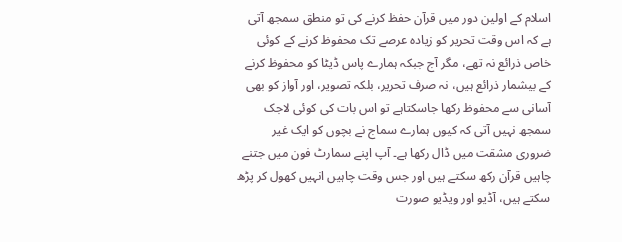اسلام کے اولین دور میں قرآن حفظ کرنے کی تو منطق سمجھ آتی ہے کہ اس وقت تحریر کو زیادہ عرصے تک محفوظ کرنے کے کوئی خاص ذرائع نہ تھے، مگر آج جبکہ ہمارے پاس ڈیٹا کو محفوظ کرنے کے بیشمار ذرائع ہیں، نہ صرف تحریر، بلکہ تصویر، اور آواز کو بھی آسانی سے محفوظ رکھا جاسکتاہے تو اس بات کی کوئی لاجک سمجھ نہیں آتی کہ کیوں ہمارے سماج نے بچوں کو ایک غیر ضروری مشقت میں ڈال رکھا ہے۔ آپ اپنے سمارٹ فون میں جتنے چاہیں قرآن رکھ سکتے ہیں اور جس وقت چاہیں انہیں کھول کر پڑھ سکتے ہیں، آڈیو اور ویڈیو صورت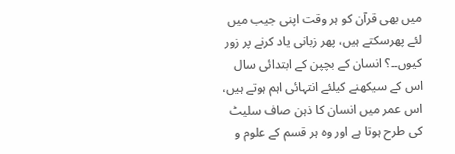میں بھی قرآن کو ہر وقت اپنی جیب میں لئے پھرسکتے ہیں، پھر زبانی یاد کرنے پر زور کیوں۔۔؟ انسان کے بچپن کے ابتدائی سال اس کے سیکھنے کیلئے انتہائی اہم ہوتے ہیں، اس عمر میں انسان کا ذہن صاف سلیٹ کی طرح ہوتا ہے اور وہ ہر قسم کے علوم و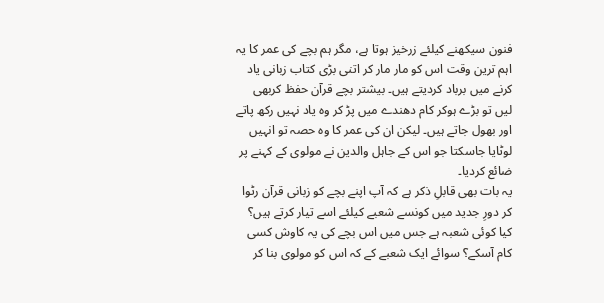فنون سیکھنے کیلئے زرخیز ہوتا ہے، مگر ہم بچے کی عمر کا یہ اہم ترین وقت اس کو مار مار کر اتنی بڑی کتاب زبانی یاد کرنے میں برباد کردیتے ہیں۔ بیشتر بچے قرآن حفظ کربھی لیں تو بڑے ہوکر کام دھندے میں پڑ کر وہ یاد نہیں رکھ پاتے اور بھول جاتے ہیں۔ لیکن ان کی عمر کا وہ حصہ تو انہیں لوٹایا جاسکتا جو اس کے جاہل والدین نے مولوی کے کہنے پر ضائع کردیا۔
یہ بات بھی قابلِ ذکر ہے کہ آپ اپنے بچے کو زبانی قرآن رٹوا کر دورِ جدید میں کونسے شعبے کیلئے اسے تیار کرتے ہیں؟ کیا کوئی شعبہ ہے جس میں اس بچے کی یہ کاوش کسی کام آسکے؟ سوائے ایک شعبے کے کہ اس کو مولوی بنا کر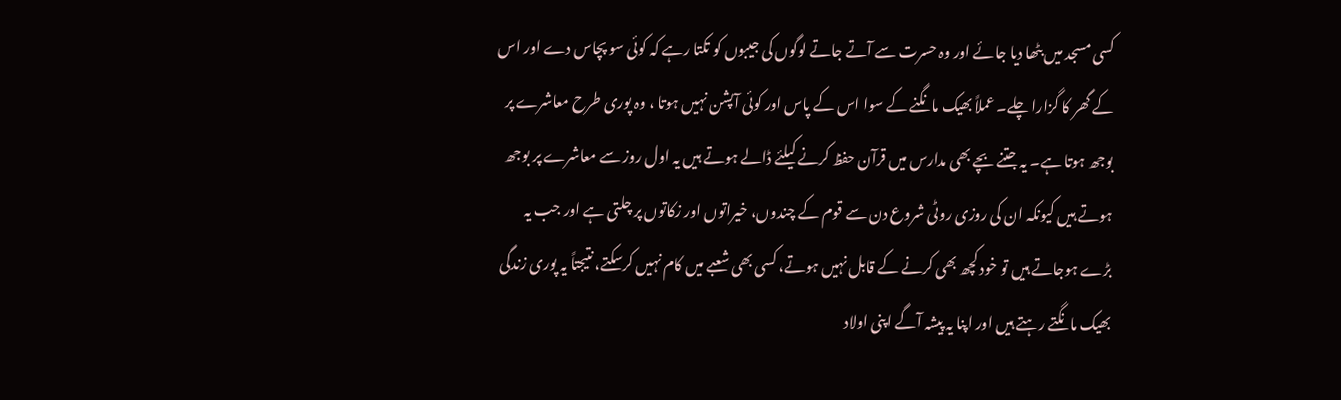کسی مسجد میں بٹھا دیا جائے اور وہ حسرت سے آتے جاتے لوگوں کی جیبوں کو تکتا رہے کہ کوئی سو پچاس دے اور اس کے گھر کا گزارا چلے۔ عملاً بھیک مانگنے کے سوا اس کے پاس اور کوئی آپشن نہیں ہوتا ، وہ پوری طرح معاشرے پر بوجھ ہوتا ہے۔ یہ جتنے بچے بھی مدارس میں قرآن حفظ کرنے کیلئے ڈالے ہوتے ہیں یہ اول روز سے معاشرے پر بوجھ ہوتے ہیں کیونکہ ان کی روزی روٹی شروع دن سے قوم کے چندوں، خیراتوں اور زکاتوں پر چلتی ہے اور جب یہ بڑے ہوجاتے ہیں تو خود کچھ بھی کرنے کے قابل نہیں ہوتے، کسی بھی شعبے میں کام نہیں کرسکتے، نتیجتاً یہ پوری زندگی بھیک مانگتے رہتے ہیں اور اپنا یہ پیشہ آگے اپنی اولاد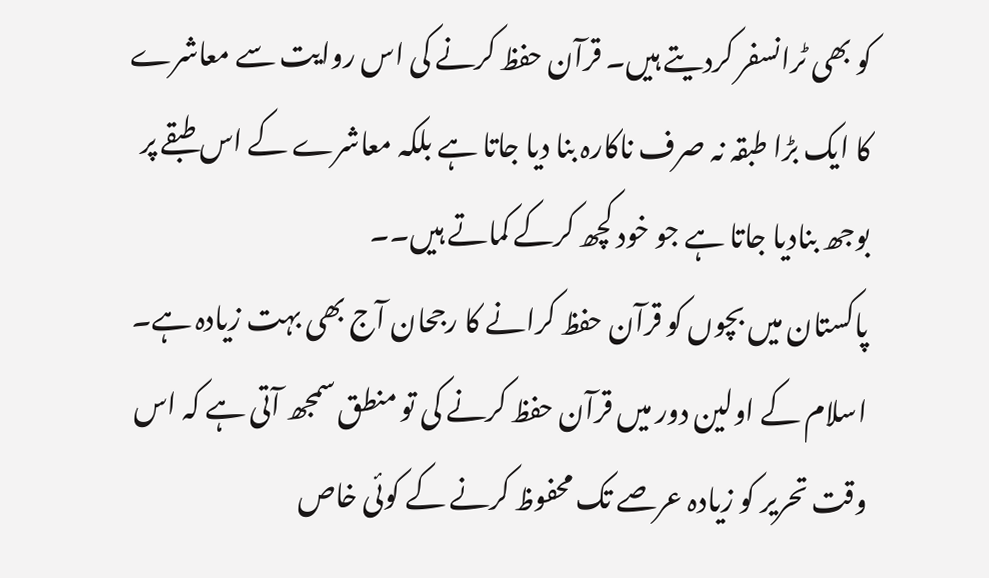کو بھی ٹرانسفر کردیتے ہیں۔ قرآن حفظ کرنے کی اس روایت سے معاشرے کا ایک بڑا طبقہ نہ صرف ناکارہ بنا دیا جاتا ہے بلکہ معاشرے کے اس طبقے پر بوجھ بنادیا جاتا ہے جو خود کچھ کرکے کماتے ہیں۔۔
پاکستان میں بچوں کو قرآن حفظ کرانے کا رجحان آج بھی بہت زیادہ ہے۔ اسلام کے اولین دور میں قرآن حفظ کرنے کی تو منطق سمجھ آتی ہے کہ اس وقت تحریر کو زیادہ عرصے تک محفوظ کرنے کے کوئی خاص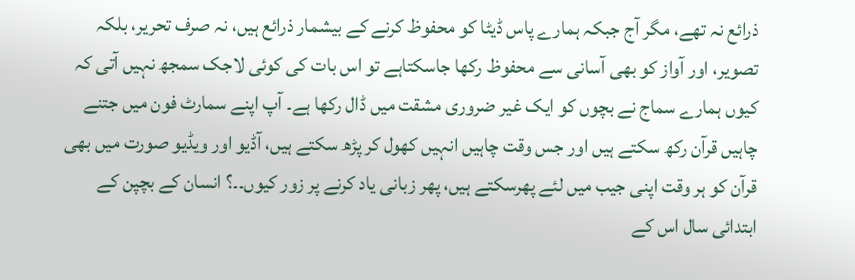ذرائع نہ تھے، مگر آج جبکہ ہمارے پاس ڈیٹا کو محفوظ کرنے کے بیشمار ذرائع ہیں، نہ صرف تحریر، بلکہ تصویر، اور آواز کو بھی آسانی سے محفوظ رکھا جاسکتاہے تو اس بات کی کوئی لاجک سمجھ نہیں آتی کہ کیوں ہمارے سماج نے بچوں کو ایک غیر ضروری مشقت میں ڈال رکھا ہے۔ آپ اپنے سمارٹ فون میں جتنے چاہیں قرآن رکھ سکتے ہیں اور جس وقت چاہیں انہیں کھول کر پڑھ سکتے ہیں، آڈیو اور ویڈیو صورت میں بھی قرآن کو ہر وقت اپنی جیب میں لئے پھرسکتے ہیں، پھر زبانی یاد کرنے پر زور کیوں۔۔؟ انسان کے بچپن کے ابتدائی سال اس کے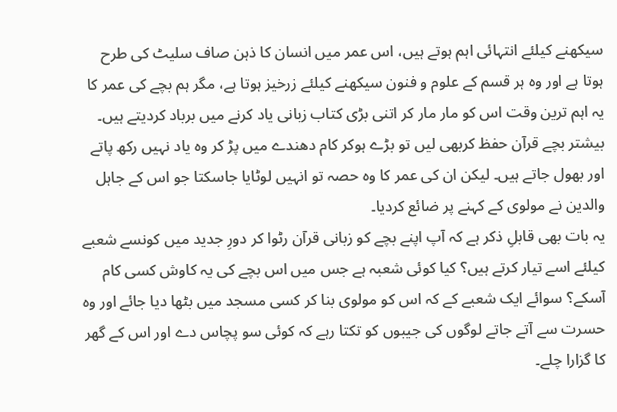سیکھنے کیلئے انتہائی اہم ہوتے ہیں، اس عمر میں انسان کا ذہن صاف سلیٹ کی طرح ہوتا ہے اور وہ ہر قسم کے علوم و فنون سیکھنے کیلئے زرخیز ہوتا ہے، مگر ہم بچے کی عمر کا یہ اہم ترین وقت اس کو مار مار کر اتنی بڑی کتاب زبانی یاد کرنے میں برباد کردیتے ہیں۔ بیشتر بچے قرآن حفظ کربھی لیں تو بڑے ہوکر کام دھندے میں پڑ کر وہ یاد نہیں رکھ پاتے اور بھول جاتے ہیں۔ لیکن ان کی عمر کا وہ حصہ تو انہیں لوٹایا جاسکتا جو اس کے جاہل والدین نے مولوی کے کہنے پر ضائع کردیا۔
یہ بات بھی قابلِ ذکر ہے کہ آپ اپنے بچے کو زبانی قرآن رٹوا کر دورِ جدید میں کونسے شعبے کیلئے اسے تیار کرتے ہیں؟ کیا کوئی شعبہ ہے جس میں اس بچے کی یہ کاوش کسی کام آسکے؟ سوائے ایک شعبے کے کہ اس کو مولوی بنا کر کسی مسجد میں بٹھا دیا جائے اور وہ حسرت سے آتے جاتے لوگوں کی جیبوں کو تکتا رہے کہ کوئی سو پچاس دے اور اس کے گھر کا گزارا چلے۔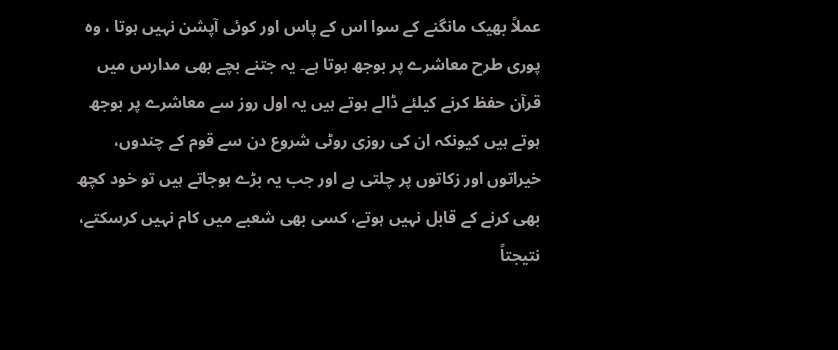عملاً بھیک مانگنے کے سوا اس کے پاس اور کوئی آپشن نہیں ہوتا ، وہ پوری طرح معاشرے پر بوجھ ہوتا ہے۔ یہ جتنے بچے بھی مدارس میں قرآن حفظ کرنے کیلئے ڈالے ہوتے ہیں یہ اول روز سے معاشرے پر بوجھ ہوتے ہیں کیونکہ ان کی روزی روٹی شروع دن سے قوم کے چندوں، خیراتوں اور زکاتوں پر چلتی ہے اور جب یہ بڑے ہوجاتے ہیں تو خود کچھ بھی کرنے کے قابل نہیں ہوتے، کسی بھی شعبے میں کام نہیں کرسکتے، نتیجتاً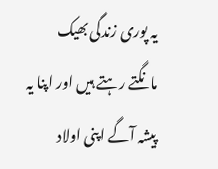یہ پوری زندگی بھیک مانگتے رہتے ہیں اور اپنا یہ پیشہ آگے اپنی اولاد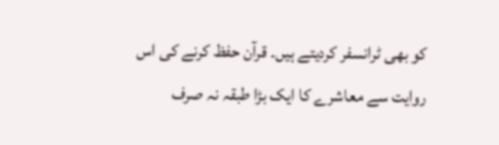کو بھی ٹرانسفر کردیتے ہیں۔ قرآن حفظ کرنے کی اس روایت سے معاشرے کا ایک بڑا طبقہ نہ صرف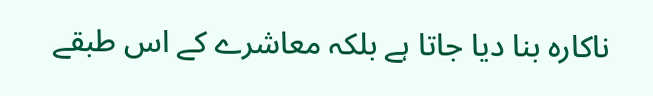ناکارہ بنا دیا جاتا ہے بلکہ معاشرے کے اس طبقے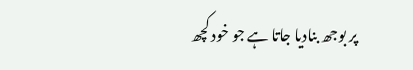پر بوجھ بنادیا جاتا ہے جو خود کچھ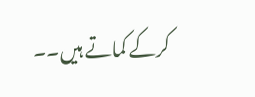کرکے کماتے ہیں۔۔